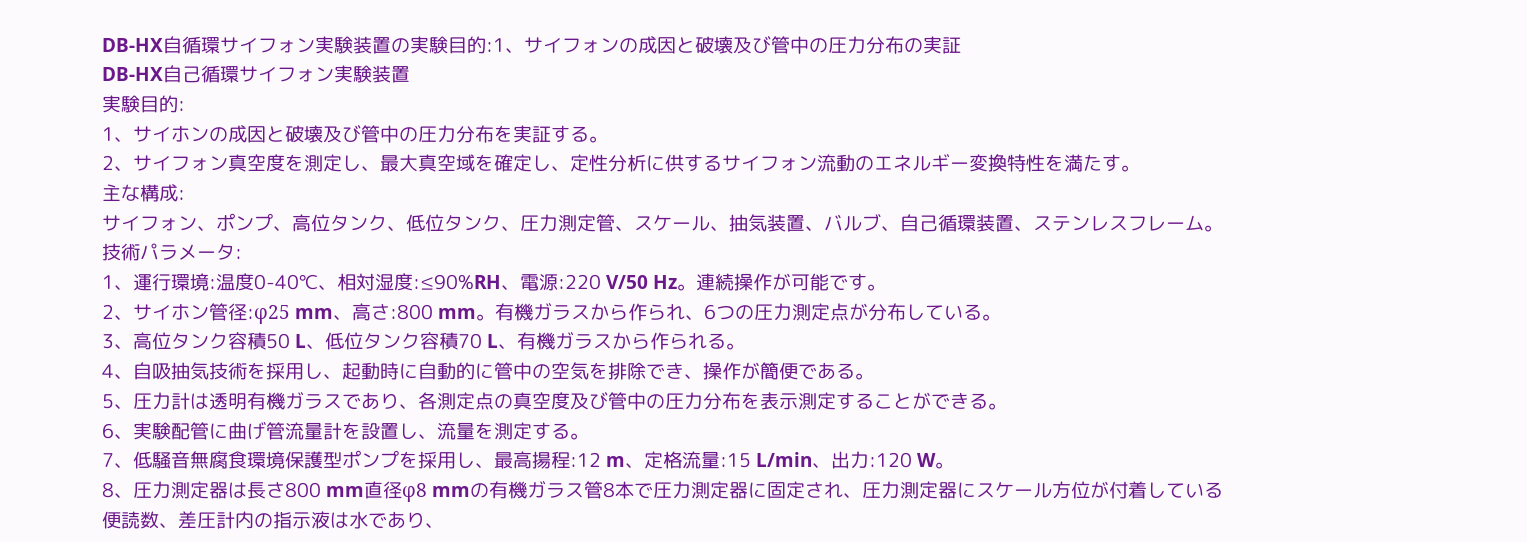DB-HX自循環サイフォン実験装置の実験目的:1、サイフォンの成因と破壊及び管中の圧力分布の実証
DB-HX自己循環サイフォン実験装置
実験目的:
1、サイホンの成因と破壊及び管中の圧力分布を実証する。
2、サイフォン真空度を測定し、最大真空域を確定し、定性分析に供するサイフォン流動のエネルギー変換特性を満たす。
主な構成:
サイフォン、ポンプ、高位タンク、低位タンク、圧力測定管、スケール、抽気装置、バルブ、自己循環装置、ステンレスフレーム。
技術パラメータ:
1、運行環境:温度0-40℃、相対湿度:≤90%RH、電源:220 V/50 Hz。連続操作が可能です。
2、サイホン管径:φ25 mm、高さ:800 mm。有機ガラスから作られ、6つの圧力測定点が分布している。
3、高位タンク容積50 L、低位タンク容積70 L、有機ガラスから作られる。
4、自吸抽気技術を採用し、起動時に自動的に管中の空気を排除でき、操作が簡便である。
5、圧力計は透明有機ガラスであり、各測定点の真空度及び管中の圧力分布を表示測定することができる。
6、実験配管に曲げ管流量計を設置し、流量を測定する。
7、低騒音無腐食環境保護型ポンプを採用し、最高揚程:12 m、定格流量:15 L/min、出力:120 W。
8、圧力測定器は長さ800 mm直径φ8 mmの有機ガラス管8本で圧力測定器に固定され、圧力測定器にスケール方位が付着している
便読数、差圧計内の指示液は水であり、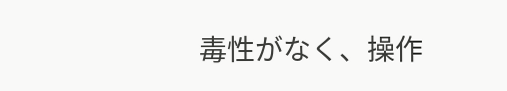毒性がなく、操作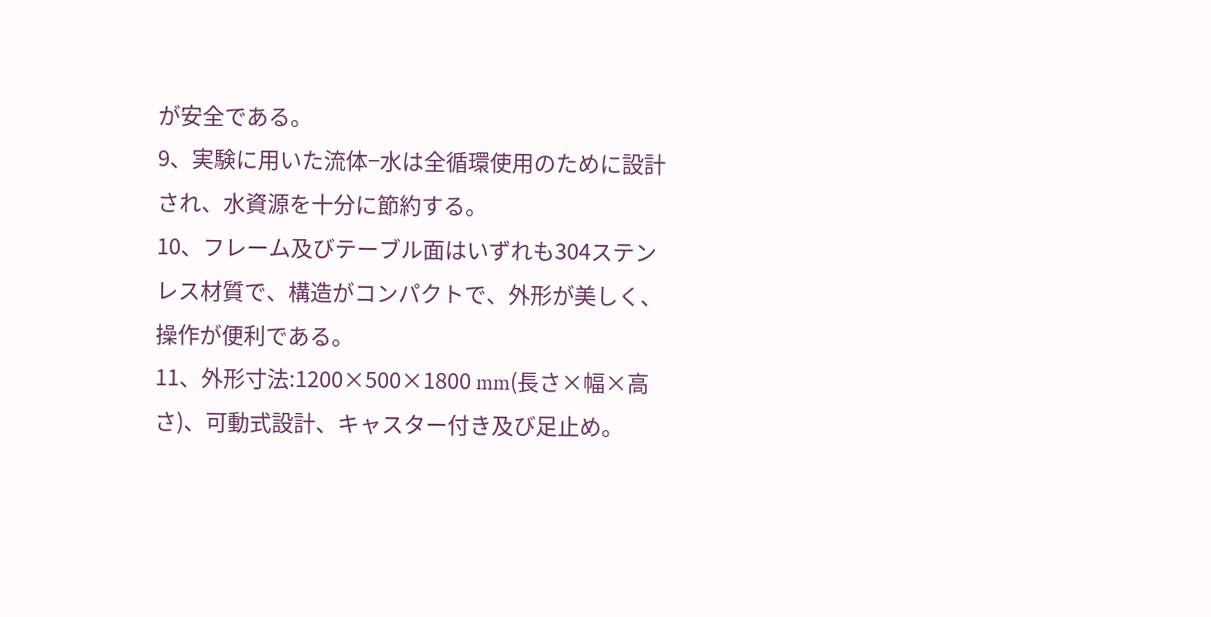が安全である。
9、実験に用いた流体−水は全循環使用のために設計され、水資源を十分に節約する。
10、フレーム及びテーブル面はいずれも304ステンレス材質で、構造がコンパクトで、外形が美しく、操作が便利である。
11、外形寸法:1200×500×1800 mm(長さ×幅×高さ)、可動式設計、キャスター付き及び足止め。